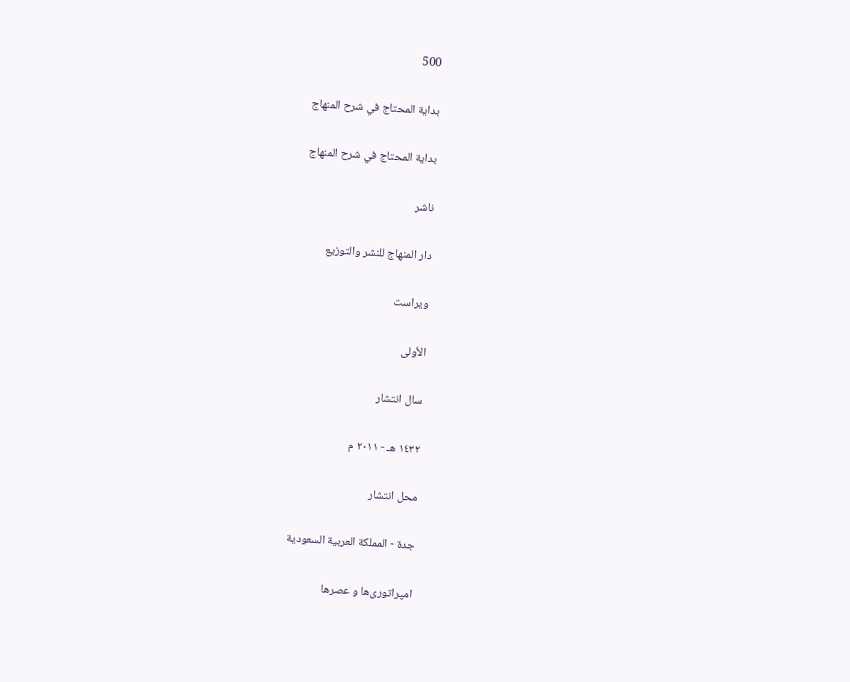500

بداية المحتاج في شرح المنهاج

بداية المحتاج في شرح المنهاج

ناشر

دار المنهاج للنشر والتوزيع

ویراست

الأولى

سال انتشار

١٤٣٢ هـ - ٢٠١١ م

محل انتشار

جدة - المملكة العربية السعودية

امپراتوری‌ها و عصرها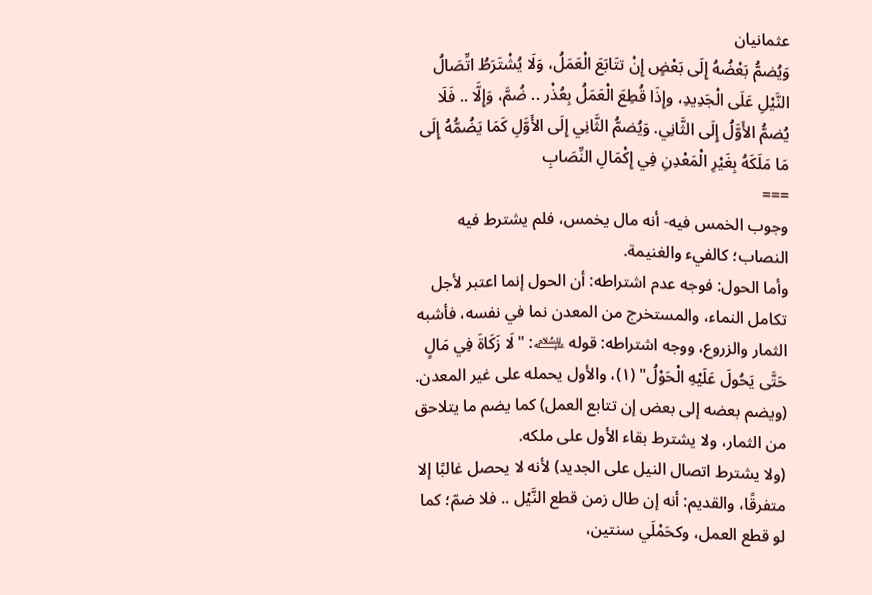عثمانیان
وَيُضمُّ بَعْضُهُ إِلَى بَعْضٍ إِنْ تتَابَعَ الْعَمَلُ، وَلَا يُشْتَرَطُ اتِّصَالُ النَّيْلِ عَلَى الْجَدِيدِ، وإِذَا قُطِعَ الْعَمَلُ بِعُذْر .. ضُمَّ، وَإِلَّا .. فَلَا يُضمُّ الأَوَّلُ إِلَى الثَّانِي. وَيُضمُّ الثَّانِي إِلَى الأَوَّلِ كَمَا يَضُمُّهُ إِلَى مَا مَلَكَهُ بِغَيْرِ الْمَعْدِنِ فِي إِكْمَالِ النِّصَابِ
===
وجوب الخمس فيه- أنه مال يخمس، فلم يشترط فيه النصاب؛ كالفيء والغنيمة.
وأما الحول: فوجه عدم اشتراطه: أن الحول إنما اعتبر لأجل تكامل النماء، والمستخرج من المعدن نما في نفسه، فأشبه الثمار والزروع، ووجه اشتراطه: قوله ﵇: "لَا زَكَاةَ فِي مَالٍ حَتَّى يَحُولَ عَلَيْهِ الْحَوْلُ" (١)، والأول يحمله على غير المعدن.
(ويضم بعضه إلى بعض إن تتابع العمل) كما يضم ما يتلاحق من الثمار، ولا يشترط بقاء الأول على ملكه.
(ولا يشترط اتصال النيل على الجديد) لأنه لا يحصل غالبًا إلا متفرقًا، والقديم: أنه إن طال زمن قطع النَّيْل .. فلا ضمّ؛ كما لو قطع العمل، وكحَمْلَي سنتين،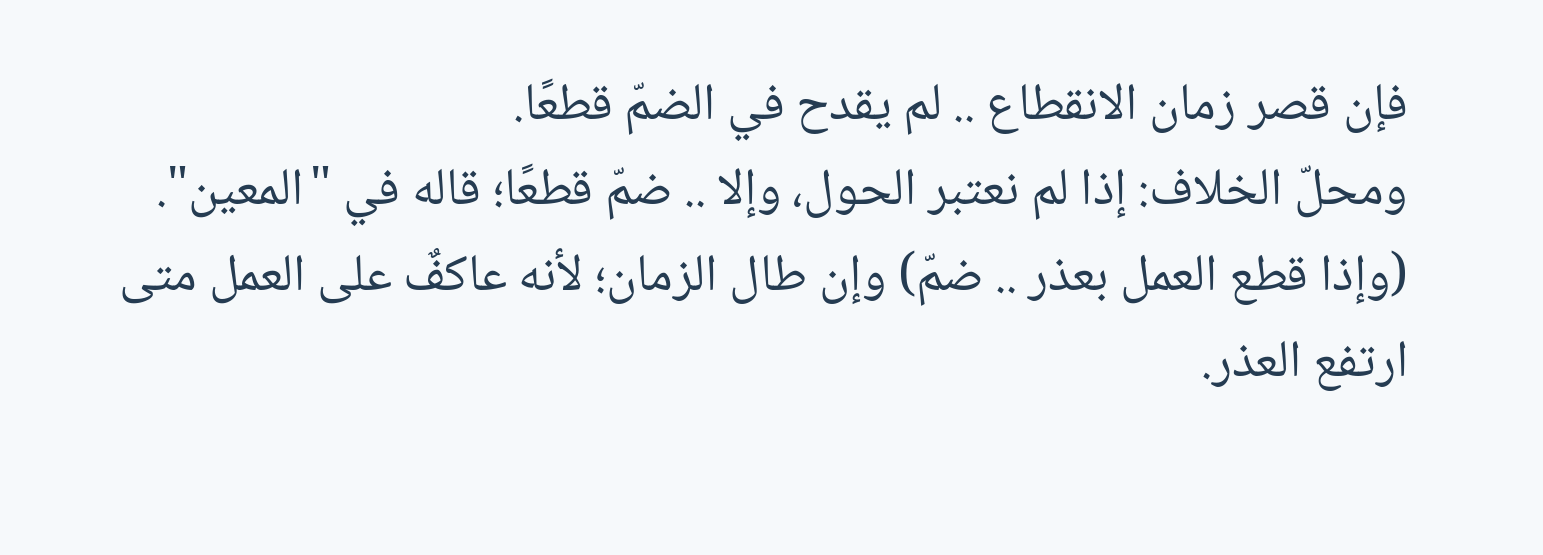فإن قصر زمان الانقطاع .. لم يقدح في الضمّ قطعًا.
ومحلّ الخلاف: إذا لم نعتبر الحول، وإلا .. ضمّ قطعًا؛ قاله في "المعين".
(وإذا قطع العمل بعذر .. ضمّ) وإن طال الزمان؛ لأنه عاكفٌ على العمل متى ارتفع العذر.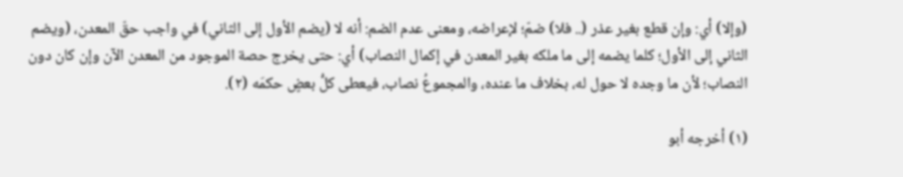(وإلا) أي: وإن قطع بغير عذر (.. فلا) ضمّ؛ لإعراضه، ومعنى عدم الضم: أنه لا (يضم الأول إلى الثاني) في واجب حقّ المعدن، (ويضم الثاني إلى الأول؛ كلما يضمه إلى ما ملكه بغير المعدن في إكمال النصاب) أي: حتى يخرج حصة الموجود من المعدن الآن وإن كان دون النصاب؛ لأن ما وجده لا حول له، بخلاف ما عنده، والمجموعُ نصاب، فيعطى كلُّ بعضٍ حكمَه (٢).

(١) أخرجه أبو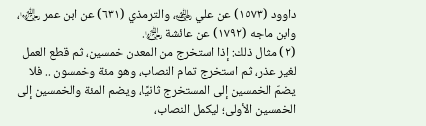داوود (١٥٧٣) عن علي ﵁، والترمذي (٦٣١) عن ابن عمر ﵄، وابن ماجه (١٧٩٢) عن عائشة ﵂.
(٢) مثال ذلك: إذا استخرج من المعدن خمسين، ثم قطع العمل لغير عذر، ثم استخرج تمام النصاب، وهو مئة وخمسون .. فلا يضمّ الخمسين إلى المستخرج ثانيًا، ويضم المئة والخمسين إلى الخمسين الأولى؛ ليكمل النصاب،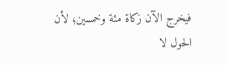فيخرج الآن زكاة مئة وخمسين؛ لأن الحول لا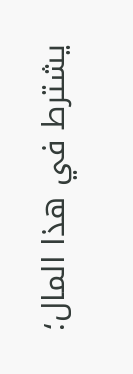يشترط في هذا المال؛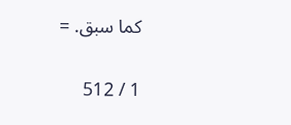كما سبق. =

1 / 512